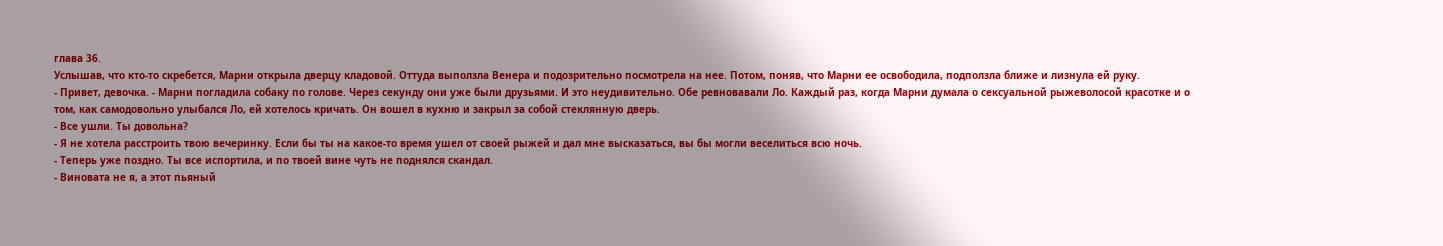глава 36.
Услышав, что кто-то скребется, Марни открыла дверцу кладовой. Оттуда выползла Венера и подозрительно посмотрела на нее. Потом, поняв, что Марни ее освободила, подползла ближе и лизнула ей руку.
- Привет, девочка. - Марни погладила собаку по голове. Через секунду они уже были друзьями. И это неудивительно. Обе ревновавали Ло. Каждый раз, когда Марни думала о сексуальной рыжеволосой красотке и о том, как самодовольно улыбался Ло, ей хотелось кричать. Он вошел в кухню и закрыл за собой стеклянную дверь.
- Все ушли. Ты довольна?
- Я не хотела расстроить твою вечеринку. Если бы ты на какое-то время ушел от своей рыжей и дал мне высказаться, вы бы могли веселиться всю ночь.
- Теперь уже поздно. Ты все испортила, и по твоей вине чуть не поднялся скандал.
- Виновата не я, а этот пьяный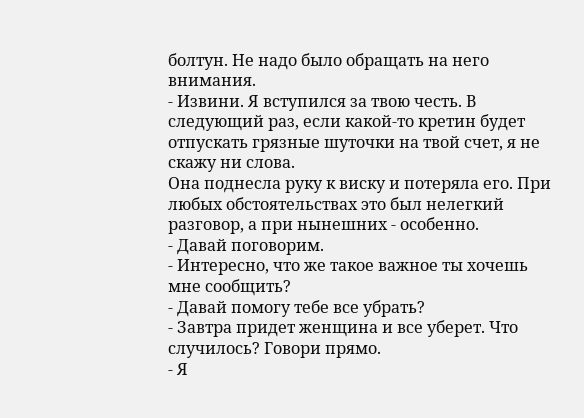болтун. Не надо было обращать на него внимания.
- Извини. Я вступился за твою честь. В следующий раз, если какой-то кретин будет отпускать грязные шуточки на твой счет, я не скажу ни слова.
Она поднесла руку к виску и потеряла его. При любых обстоятельствах это был нелегкий разговор, а при нынешних - особенно.
- Давай поговорим.
- Интересно, что же такое важное ты хочешь мне сообщить?
- Давай помогу тебе все убрать?
- Завтра придет женщина и все уберет. Что случилось? Говори прямо.
- Я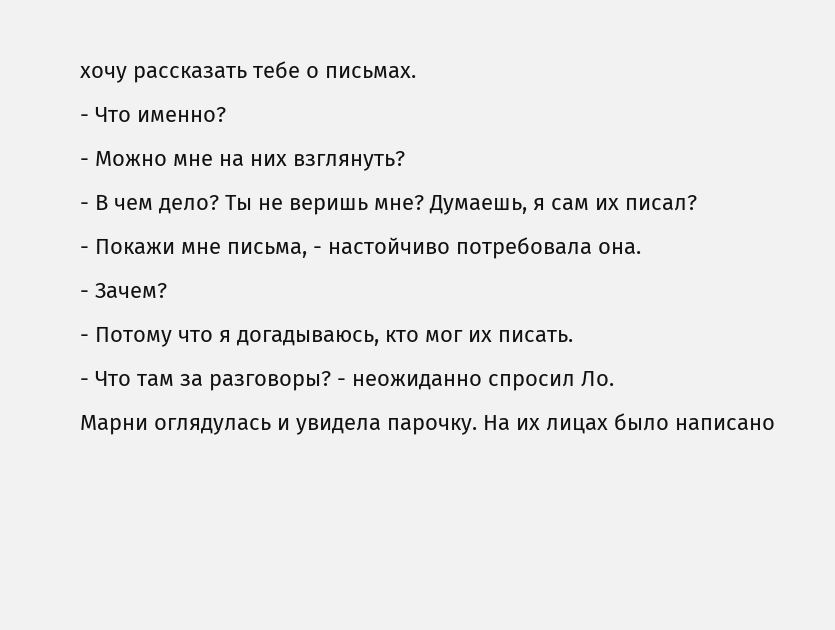хочу рассказать тебе о письмах.
- Что именно?
- Можно мне на них взглянуть?
- В чем дело? Ты не веришь мне? Думаешь, я сам их писал?
- Покажи мне письма, - настойчиво потребовала она.
- Зачем?
- Потому что я догадываюсь, кто мог их писать.
- Что там за разговоры? - неожиданно спросил Ло.
Марни оглядулась и увидела парочку. На их лицах было написано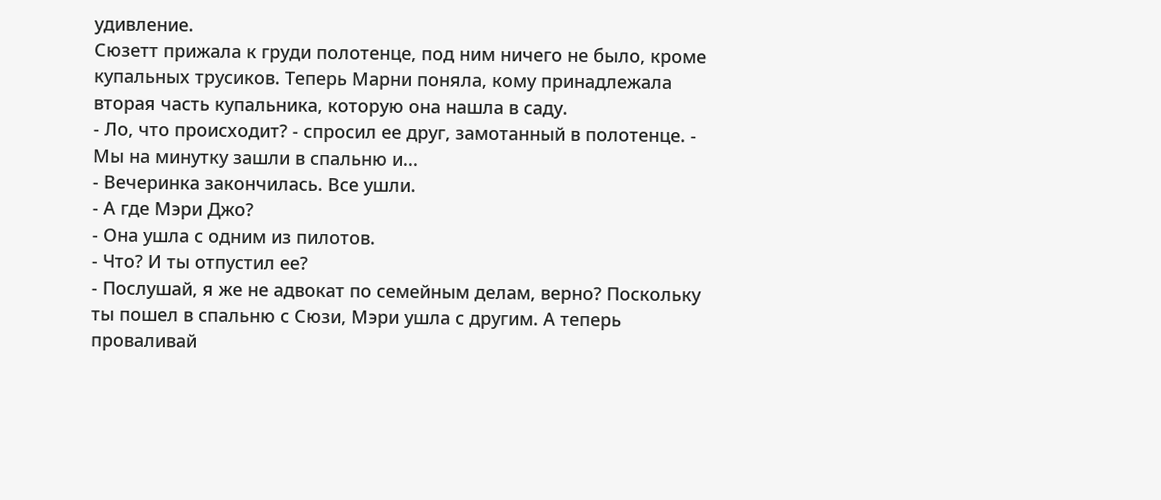удивление.
Сюзетт прижала к груди полотенце, под ним ничего не было, кроме купальных трусиков. Теперь Марни поняла, кому принадлежала вторая часть купальника, которую она нашла в саду.
- Ло, что происходит? - спросил ее друг, замотанный в полотенце. - Мы на минутку зашли в спальню и...
- Вечеринка закончилась. Все ушли.
- А где Мэри Джо?
- Она ушла с одним из пилотов.
- Что? И ты отпустил ее?
- Послушай, я же не адвокат по семейным делам, верно? Поскольку ты пошел в спальню с Сюзи, Мэри ушла с другим. А теперь проваливай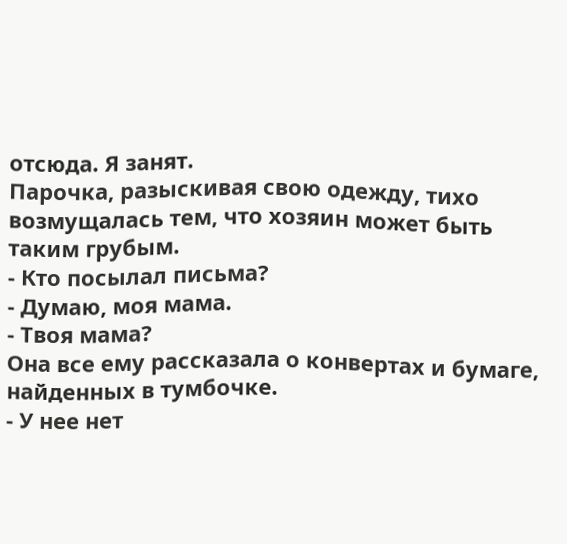отсюда. Я занят.
Парочка, разыскивая свою одежду, тихо возмущалась тем, что хозяин может быть таким грубым.
- Кто посылал письма?
- Думаю, моя мама.
- Твоя мама?
Она все ему рассказала о конвертах и бумаге, найденных в тумбочке.
- У нее нет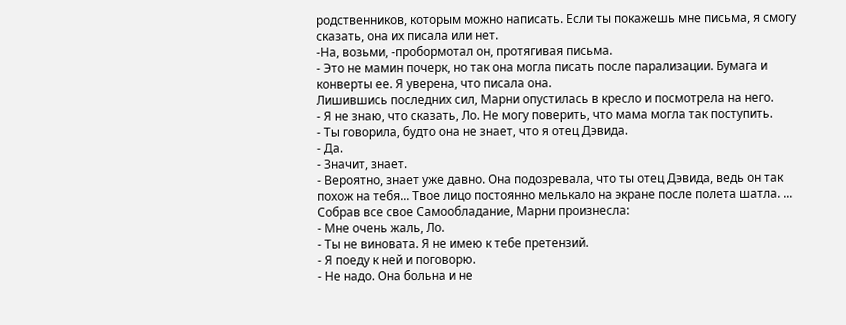родственников, которым можно написать. Если ты покажешь мне письма, я смогу сказать, она их писала или нет.
-На, возьми, -пробормотал он, протягивая письма.
- Это не мамин почерк, но так она могла писать после парализации. Бумага и конверты ее. Я уверена, что писала она.
Лишившись последних сил, Марни опустилась в кресло и посмотрела на него.
- Я не знаю, что сказать, Ло. Не могу поверить, что мама могла так поступить.
- Ты говорила, будто она не знает, что я отец Дэвида.
- Да.
- Значит, знает.
- Вероятно, знает уже давно. Она подозревала, что ты отец Дэвида, ведь он так похож на тебя... Твое лицо постоянно мелькало на экране после полета шатла. ...
Собрав все свое Самообладание, Марни произнесла:
- Мне очень жаль, Ло.
- Ты не виновата. Я не имею к тебе претензий.
- Я поеду к ней и поговорю.
- Не надо. Она больна и не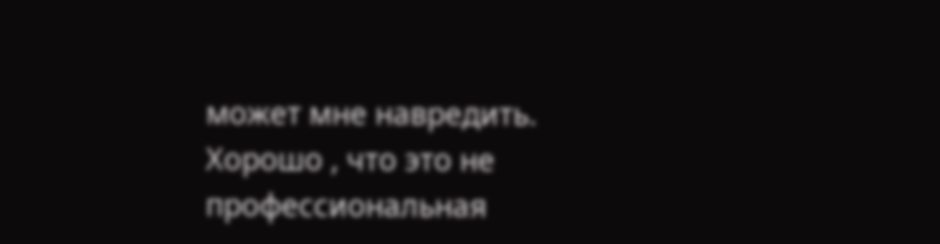может мне навредить. Хорошо , что это не профессиональная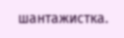шантажистка.